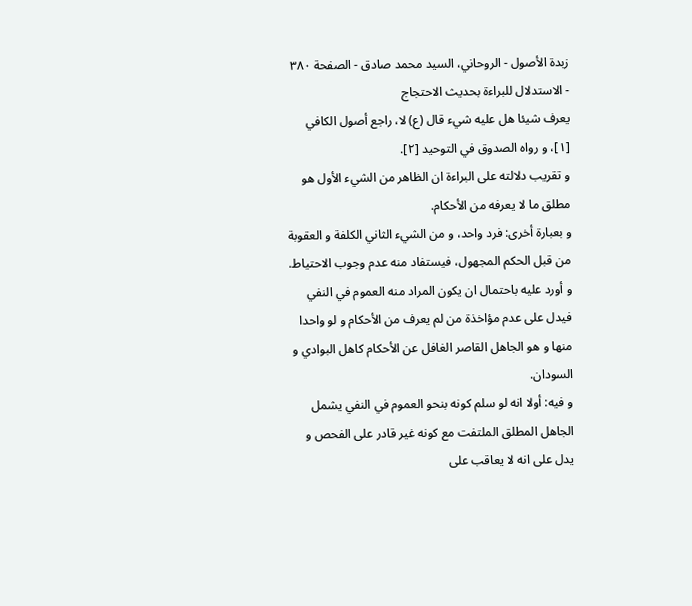زبدة الأصول - الروحاني، السيد محمد صادق - الصفحة ٣٨٠ - الاستدلال للبراءة بحديث الاحتجاج
يعرف شيئا هل عليه شيء قال (ع) لا، راجع أصول الكافي [١]، و رواه الصدوق في التوحيد [٢].
و تقريب دلالته على البراءة ان الظاهر من الشيء الأول هو مطلق ما لا يعرفه من الأحكام.
و بعبارة أخرى: فرد واحد، و من الشيء الثاني الكلفة و العقوبة من قبل الحكم المجهول، فيستفاد منه عدم وجوب الاحتياط.
و أورد عليه باحتمال ان يكون المراد منه العموم في النفي فيدل على عدم مؤاخذة من لم يعرف من الأحكام و لو واحدا منها و هو الجاهل القاصر الغافل عن الأحكام كاهل البوادي و السودان.
و فيه: أولا انه لو سلم كونه بنحو العموم في النفي يشمل الجاهل المطلق الملتفت مع كونه غير قادر على الفحص و يدل على انه لا يعاقب على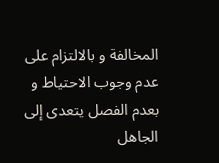المخالفة و بالالتزام على عدم وجوب الاحتياط و بعدم الفصل يتعدى إلى الجاهل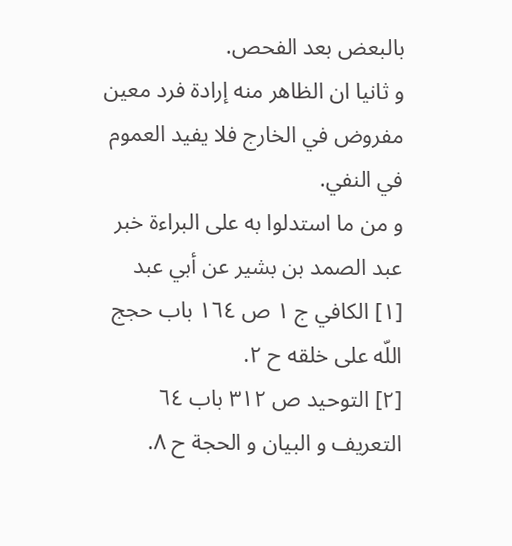بالبعض بعد الفحص.
و ثانيا ان الظاهر منه إرادة فرد معين مفروض في الخارج فلا يفيد العموم في النفي.
و من ما استدلوا به على البراءة خبر عبد الصمد بن بشير عن أبي عبد
[١] الكافي ج ١ ص ١٦٤ باب حجج اللّه على خلقه ح ٢.
[٢] التوحيد ص ٣١٢ باب ٦٤ التعريف و البيان و الحجة ح ٨.